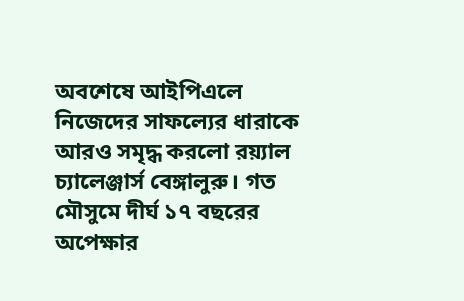অবশেষে আইপিএলে নিজেদের সাফল্যের ধারাকে আরও সমৃদ্ধ করলো রয়্যাল চ্যালেঞ্জার্স বেঙ্গালুরু। গত মৌসুমে দীর্ঘ ১৭ বছরের অপেক্ষার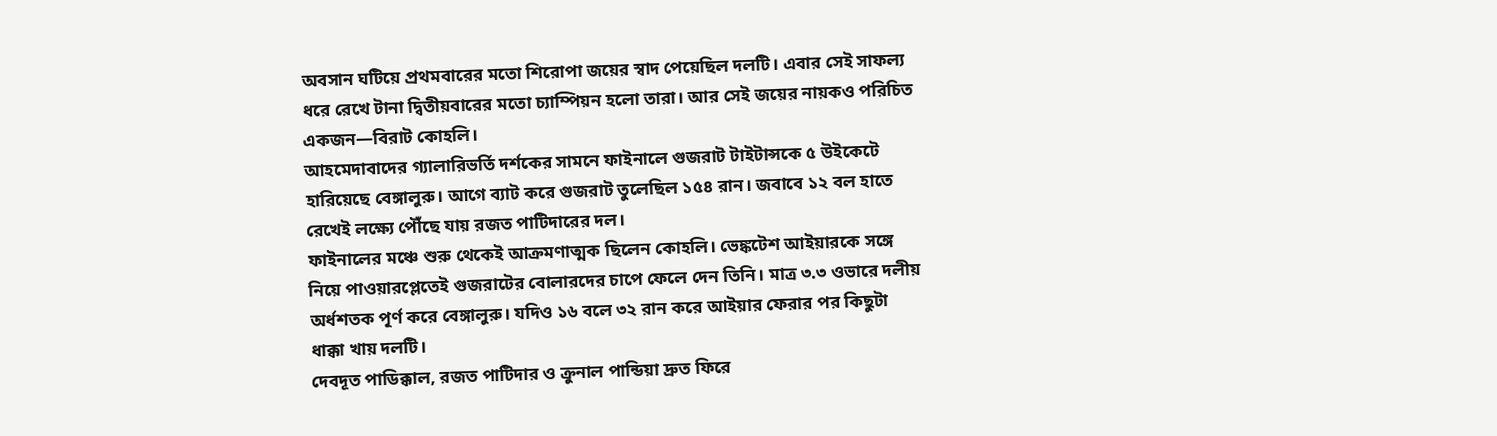অবসান ঘটিয়ে প্রথমবারের মতো শিরোপা জয়ের স্বাদ পেয়েছিল দলটি। এবার সেই সাফল্য ধরে রেখে টানা দ্বিতীয়বারের মতো চ্যাম্পিয়ন হলো তারা। আর সেই জয়ের নায়কও পরিচিত একজন—বিরাট কোহলি।
আহমেদাবাদের গ্যালারিভর্তি দর্শকের সামনে ফাইনালে গুজরাট টাইটান্সকে ৫ উইকেটে হারিয়েছে বেঙ্গালুরু। আগে ব্যাট করে গুজরাট তুলেছিল ১৫৪ রান। জবাবে ১২ বল হাতে রেখেই লক্ষ্যে পৌঁছে যায় রজত পাটিদারের দল।
ফাইনালের মঞ্চে শুরু থেকেই আক্রমণাত্মক ছিলেন কোহলি। ভেঙ্কটেশ আইয়ারকে সঙ্গে নিয়ে পাওয়ারপ্লেতেই গুজরাটের বোলারদের চাপে ফেলে দেন তিনি। মাত্র ৩.৩ ওভারে দলীয় অর্ধশতক পূর্ণ করে বেঙ্গালুরু। যদিও ১৬ বলে ৩২ রান করে আইয়ার ফেরার পর কিছুটা ধাক্কা খায় দলটি।
দেবদূত পাডিক্কাল, রজত পাটিদার ও ক্রুনাল পান্ডিয়া দ্রুত ফিরে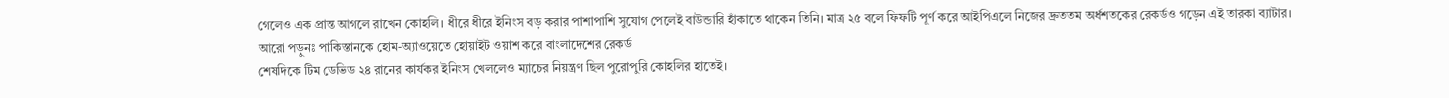গেলেও এক প্রান্ত আগলে রাখেন কোহলি। ধীরে ধীরে ইনিংস বড় করার পাশাপাশি সুযোগ পেলেই বাউন্ডারি হাঁকাতে থাকেন তিনি। মাত্র ২৫ বলে ফিফটি পূর্ণ করে আইপিএলে নিজের দ্রুততম অর্ধশতকের রেকর্ডও গড়েন এই তারকা ব্যাটার।
আরো পড়ুনঃ পাকিস্তানকে হোম-অ্যাওয়েতে হোয়াইট ওয়াশ করে বাংলাদেশের রেকর্ড
শেষদিকে টিম ডেভিড ২৪ রানের কার্যকর ইনিংস খেললেও ম্যাচের নিয়ন্ত্রণ ছিল পুরোপুরি কোহলির হাতেই।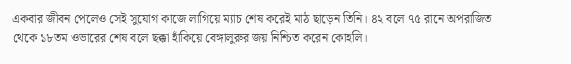একবার জীবন পেলেও সেই সুযোগ কাজে লাগিয়ে ম্যাচ শেষ করেই মাঠ ছাড়েন তিনি। ৪২ বলে ৭৫ রানে অপরাজিত থেকে ১৮তম ওভারের শেষ বলে ছক্কা হাঁকিয়ে বেঙ্গালুরুর জয় নিশ্চিত করেন কোহলি।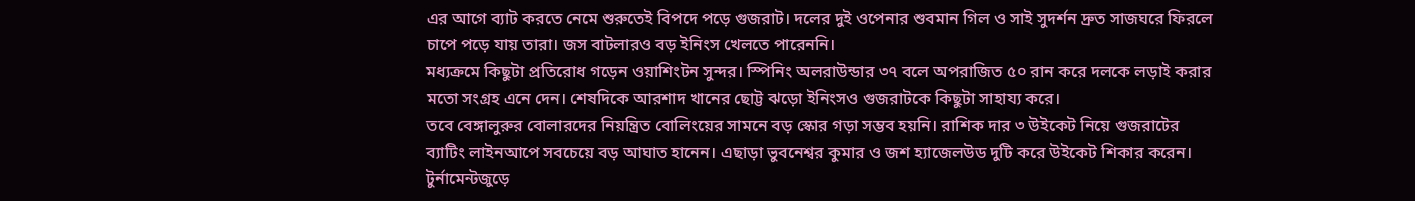এর আগে ব্যাট করতে নেমে শুরুতেই বিপদে পড়ে গুজরাট। দলের দুই ওপেনার শুবমান গিল ও সাই সুদর্শন দ্রুত সাজঘরে ফিরলে চাপে পড়ে যায় তারা। জস বাটলারও বড় ইনিংস খেলতে পারেননি।
মধ্যক্রমে কিছুটা প্রতিরোধ গড়েন ওয়াশিংটন সুন্দর। স্পিনিং অলরাউন্ডার ৩৭ বলে অপরাজিত ৫০ রান করে দলকে লড়াই করার মতো সংগ্রহ এনে দেন। শেষদিকে আরশাদ খানের ছোট্ট ঝড়ো ইনিংসও গুজরাটকে কিছুটা সাহায্য করে।
তবে বেঙ্গালুরুর বোলারদের নিয়ন্ত্রিত বোলিংয়ের সামনে বড় স্কোর গড়া সম্ভব হয়নি। রাশিক দার ৩ উইকেট নিয়ে গুজরাটের ব্যাটিং লাইনআপে সবচেয়ে বড় আঘাত হানেন। এছাড়া ভুবনেশ্বর কুমার ও জশ হ্যাজেলউড দুটি করে উইকেট শিকার করেন।
টুর্নামেন্টজুড়ে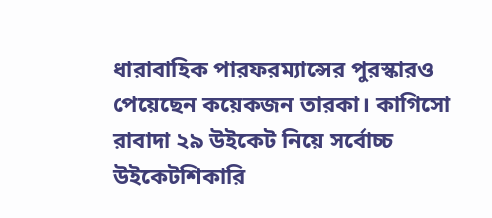ধারাবাহিক পারফরম্যান্সের পুরস্কারও পেয়েছেন কয়েকজন তারকা। কাগিসো রাবাদা ২৯ উইকেট নিয়ে সর্বোচ্চ উইকেটশিকারি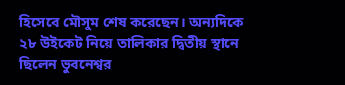হিসেবে মৌসুম শেষ করেছেন। অন্যদিকে ২৮ উইকেট নিয়ে তালিকার দ্বিতীয় স্থানে ছিলেন ভুবনেশ্বর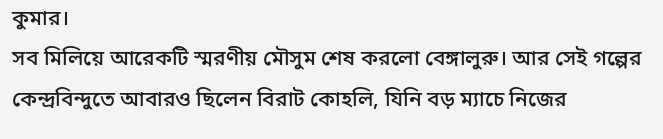কুমার।
সব মিলিয়ে আরেকটি স্মরণীয় মৌসুম শেষ করলো বেঙ্গালুরু। আর সেই গল্পের কেন্দ্রবিন্দুতে আবারও ছিলেন বিরাট কোহলি, যিনি বড় ম্যাচে নিজের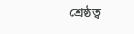শ্রেষ্ঠত্ব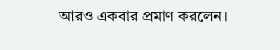আরও একবার প্রমাণ করলেন।